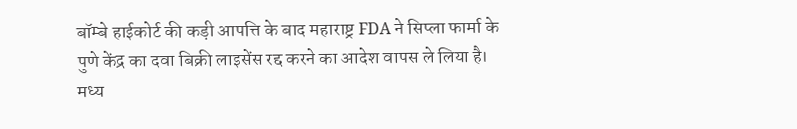बॉम्बे हाईकोर्ट की कड़ी आपत्ति के बाद महाराष्ट्र FDA ने सिप्ला फार्मा के पुणे केंद्र का दवा बिक्री लाइसेंस रद्द करने का आदेश वापस ले लिया है।
मध्य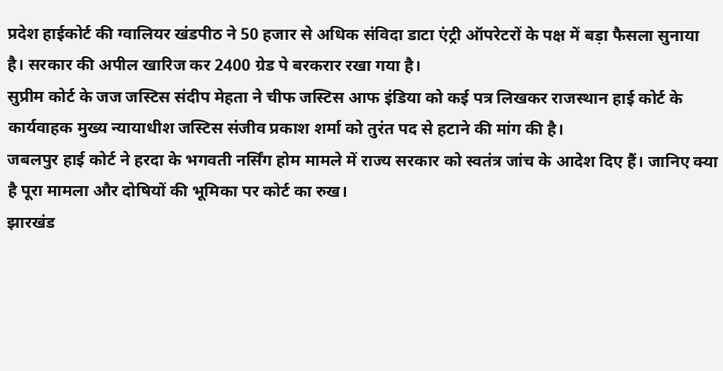प्रदेश हाईकोर्ट की ग्वालियर खंडपीठ ने 50 हजार से अधिक संविदा डाटा एंट्री ऑपरेटरों के पक्ष में बड़ा फैसला सुनाया है। सरकार की अपील खारिज कर 2400 ग्रेड पे बरकरार रखा गया है।
सुप्रीम कोर्ट के जज जस्टिस संदीप मेहता ने चीफ जस्टिस आफ इंडिया को कई पत्र लिखकर राजस्थान हाई कोर्ट के कार्यवाहक मुख्य न्यायाधीश जस्टिस संजीव प्रकाश शर्मा को तुरंत पद से हटाने की मांग की है।
जबलपुर हाई कोर्ट ने हरदा के भगवती नर्सिंग होम मामले में राज्य सरकार को स्वतंत्र जांच के आदेश दिए हैं। जानिए क्या है पूरा मामला और दोषियों की भूमिका पर कोर्ट का रुख।
झारखंड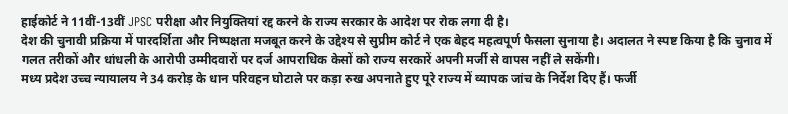हाईकोर्ट ने 11वीं-13वीं JPSC परीक्षा और नियुक्तियां रद्द करने के राज्य सरकार के आदेश पर रोक लगा दी है।
देश की चुनावी प्रक्रिया में पारदर्शिता और निष्पक्षता मजबूत करने के उद्देश्य से सुप्रीम कोर्ट ने एक बेहद महत्वपूर्ण फैसला सुनाया है। अदालत ने स्पष्ट किया है कि चुनाव में गलत तरीकों और धांधली के आरोपी उम्मीदवारों पर दर्ज आपराधिक केसों को राज्य सरकारें अपनी मर्जी से वापस नहीं ले सकेंगी।
मध्य प्रदेश उच्च न्यायालय ने 34 करोड़ के धान परिवहन घोटाले पर कड़ा रुख अपनाते हुए पूरे राज्य में व्यापक जांच के निर्देश दिए हैं। फर्जी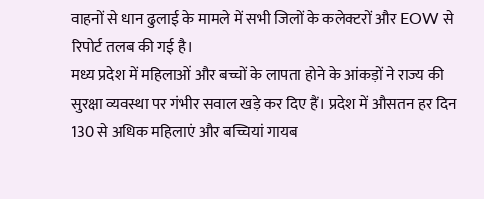वाहनों से धान ढुलाई के मामले में सभी जिलों के कलेक्टरों और EOW से रिपोर्ट तलब की गई है।
मध्य प्रदेश में महिलाओं और बच्चों के लापता होने के आंकड़ों ने राज्य की सुरक्षा व्यवस्था पर गंभीर सवाल खड़े कर दिए हैं। प्रदेश में औसतन हर दिन 130 से अधिक महिलाएं और बच्चियां गायब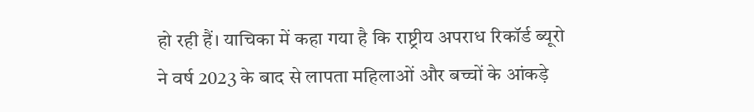हो रही हैं। याचिका में कहा गया है कि राष्ट्रीय अपराध रिकॉर्ड ब्यूरो ने वर्ष 2023 के बाद से लापता महिलाओं और बच्चों के आंकड़े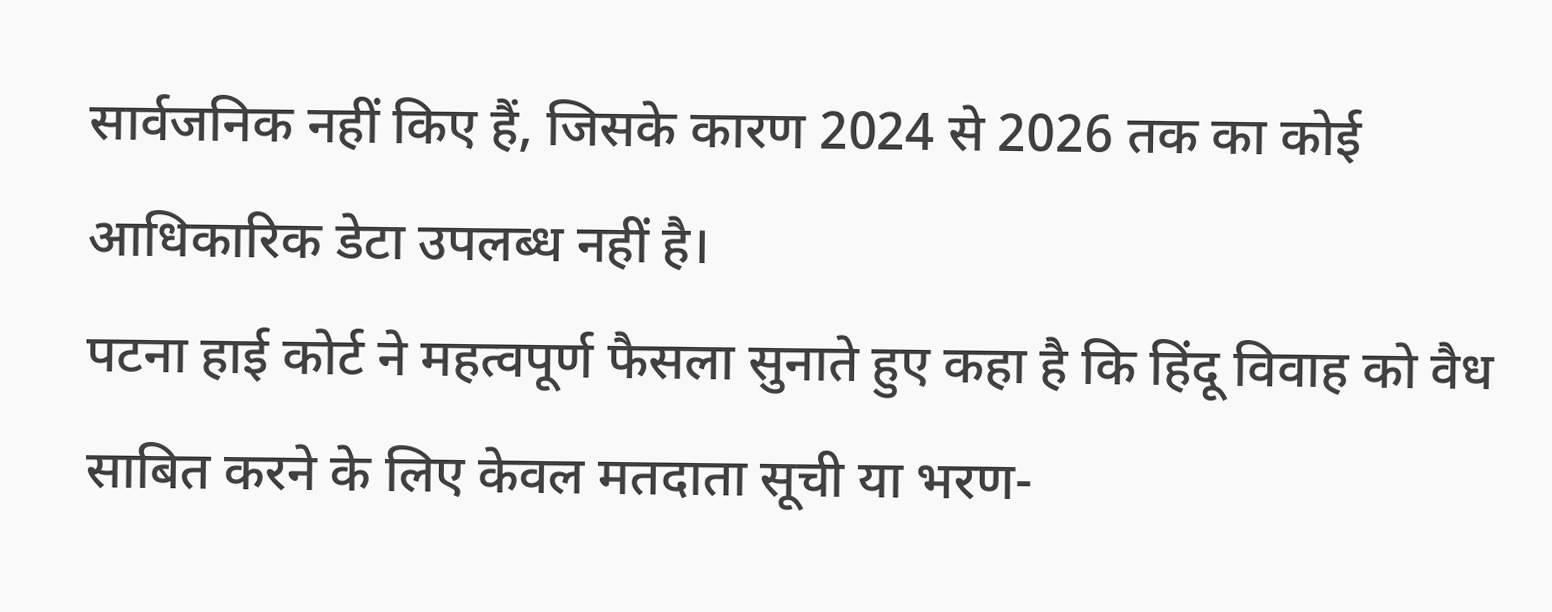सार्वजनिक नहीं किए हैं, जिसके कारण 2024 से 2026 तक का कोई आधिकारिक डेटा उपलब्ध नहीं है।
पटना हाई कोर्ट ने महत्वपूर्ण फैसला सुनाते हुए कहा है कि हिंदू विवाह को वैध साबित करने के लिए केवल मतदाता सूची या भरण-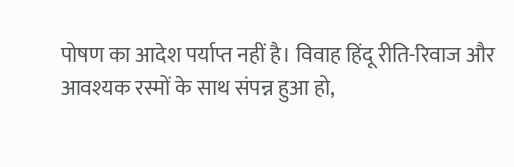पोषण का आदेश पर्याप्त नहीं है। विवाह हिंदू रीति-रिवाज और आवश्यक रस्मों के साथ संपन्न हुआ हो,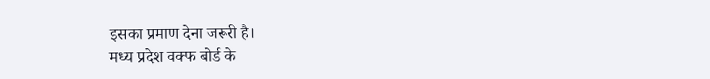इसका प्रमाण देना जरूरी है।
मध्य प्रदेश वक्फ बोर्ड के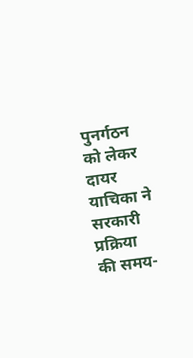पुनर्गठन को लेकर दायर याचिका ने सरकारी प्रक्रिया की समय-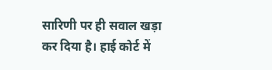सारिणी पर ही सवाल खड़ा कर दिया है। हाई कोर्ट में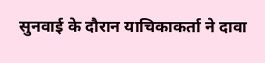सुनवाई के दौरान याचिकाकर्ता ने दावा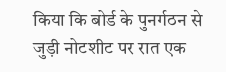किया कि बोर्ड के पुनर्गठन से जुड़ी नोटशीट पर रात एक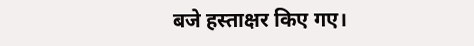बजे हस्ताक्षर किए गए।